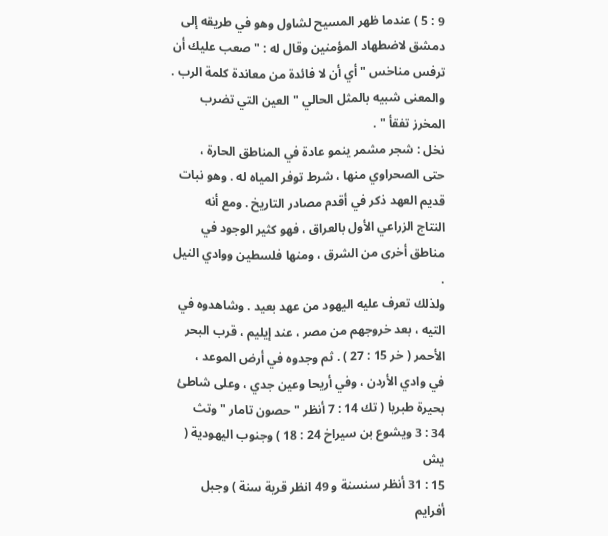9 : 5 ) عندما ظهر المسيح لشاول وهو في طريقه إلى
دمشق لاضطهاد المؤمنين وقال له : " صعب عليك أن
ترفس مناخس " أي أن لا فائدة من معاندة كلمة الرب .
والمعنى شبيه بالمثل الحالي " العين التي تضرب المخرز تفقأ " .
نخل : شجر مشمر ينمو عادة في المناطق الحارة ،
حتى الصحراوي منها ، شرط توفر المياه له . وهو نبات
قديم العهد ذكر في أقدم مصادر التاريخ . ومع أنه
النتاج الزراعي الأول بالعراق ، فهو كثير الوجود في
مناطق أخرى من الشرق ، ومنها فلسطين ووادي النيل .
ولذلك تعرف عليه اليهود من عهد بعيد . وشاهدوه في
التيه ، بعد خروجهم من مصر ، عند إيليم ، قرب البحر
الأحمر ( خر 15 : 27 ) . ثم وجدوه في أرض الموعد ،
في وادي الأردن ، وفي أريحا وعين جدي ، وعلى شاطئ
بحيرة طبريا ( تك 14 : 7 أنظر " حصون تامار " وتث
34 : 3 ويشوع بن سيراخ 24 : 18 ) وجنوب اليهودية ( يش
15 : 31 أنظر سنسنة و 49 انظر قرية سنة ) وجبل
أفرايم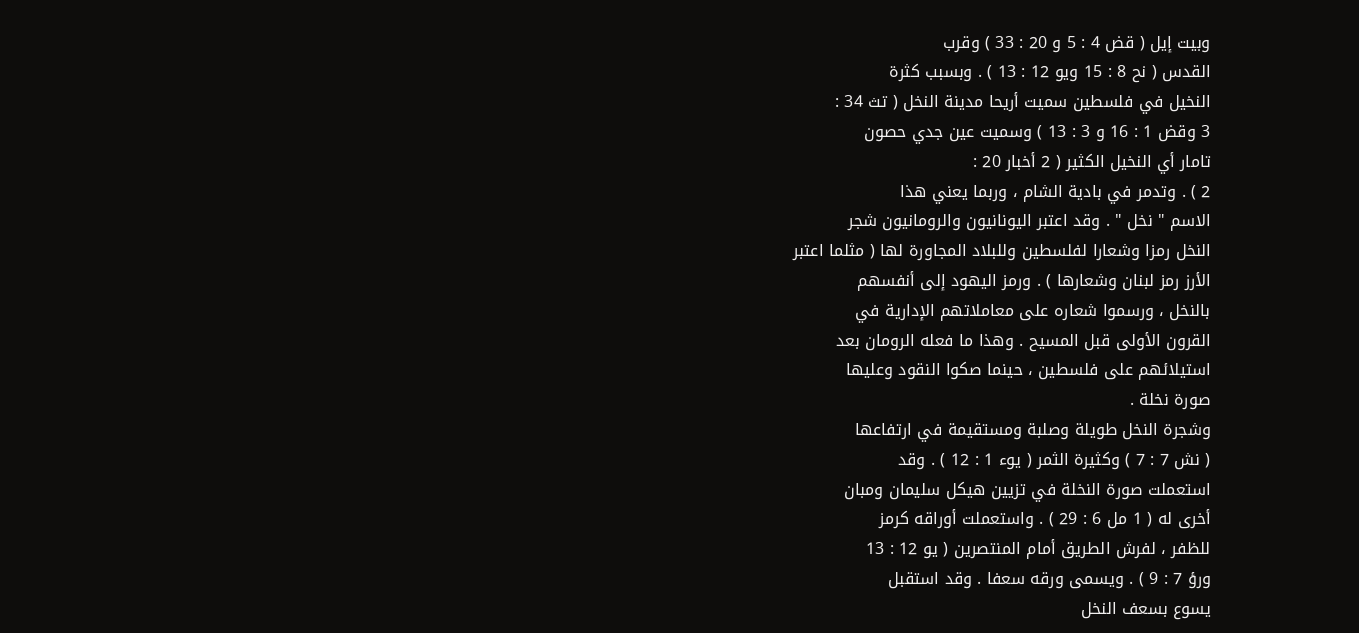وبيت إيل ( قض 4 : 5 و 20 : 33 ) وقرب
القدس ( نح 8 : 15 ويو 12 : 13 ) . وبسبب كثرة
النخيل في فلسطين سميت أريحا مدينة النخل ( تث 34 :
3 وقض 1 : 16 و 3 : 13 ) وسميت عين جدي حصون
تامار أي النخيل الكثير ( 2 أخبار 20 :
2 ) . وتدمر في بادية الشام ، وربما يعني هذا
الاسم " نخل " . وقد اعتبر اليونانيون والرومانيون شجر
النخل رمزا وشعارا لفلسطين وللبلاد المجاورة لها ( مثلما اعتبر
الأرز رمز لبنان وشعارها ) . ورمز اليهود إلى أنفسهم
بالنخل ، ورسموا شعاره على معاملاتهم الإدارية في
القرون الأولى قبل المسيح . وهذا ما فعله الرومان بعد
استيلائهم على فلسطين ، حينما صكوا النقود وعليها
صورة نخلة .
وشجرة النخل طويلة وصلبة ومستقيمة في ارتفاعها
( نش 7 : 7 ) وكثيرة الثمر ( يوء 1 : 12 ) . وقد
استعملت صورة النخلة في تزيين هيكل سليمان ومبان
أخرى له ( 1 مل 6 : 29 ) . واستعملت أوراقه كرمز
للظفر ، لفرش الطريق أمام المنتصرين ( يو 12 : 13
ورؤ 7 : 9 ) . ويسمى ورقه سعفا . وقد استقبل
يسوع بسعف النخل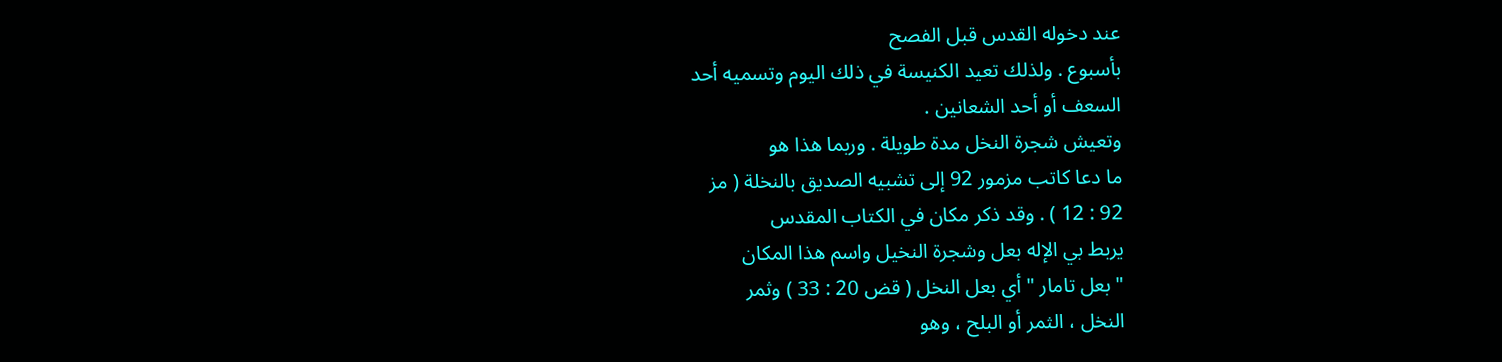عند دخوله القدس قبل الفصح
بأسبوع . ولذلك تعيد الكنيسة في ذلك اليوم وتسميه أحد
السعف أو أحد الشعانين .
وتعيش شجرة النخل مدة طويلة . وربما هذا هو
ما دعا كاتب مزمور 92 إلى تشبيه الصديق بالنخلة ( مز
92 : 12 ) . وقد ذكر مكان في الكتاب المقدس
يربط بي الإله بعل وشجرة النخيل واسم هذا المكان
" بعل تامار " أي بعل النخل ( قض 20 : 33 ) وثمر
النخل ، الثمر أو البلح ، وهو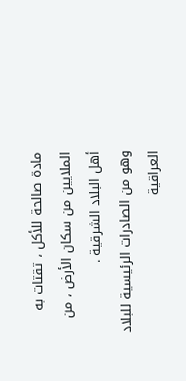مادة صالحة للأكل ، تقتات به
الملايين من سكان الأرض ، من أهل البلاد الشرقية .
وهو من الصادرات الرئيسية للبلاد العراقية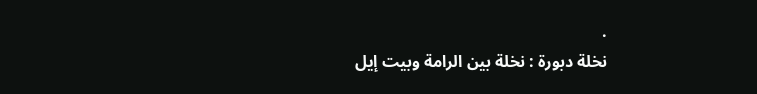.
نخلة دبورة : نخلة بين الرامة وبيت إيل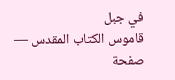في جبل
قاموس الكتاب المقدس — صفحة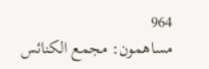964
مساهمون: مجمع الكنائس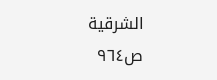الشرقية
ص٩٦٤